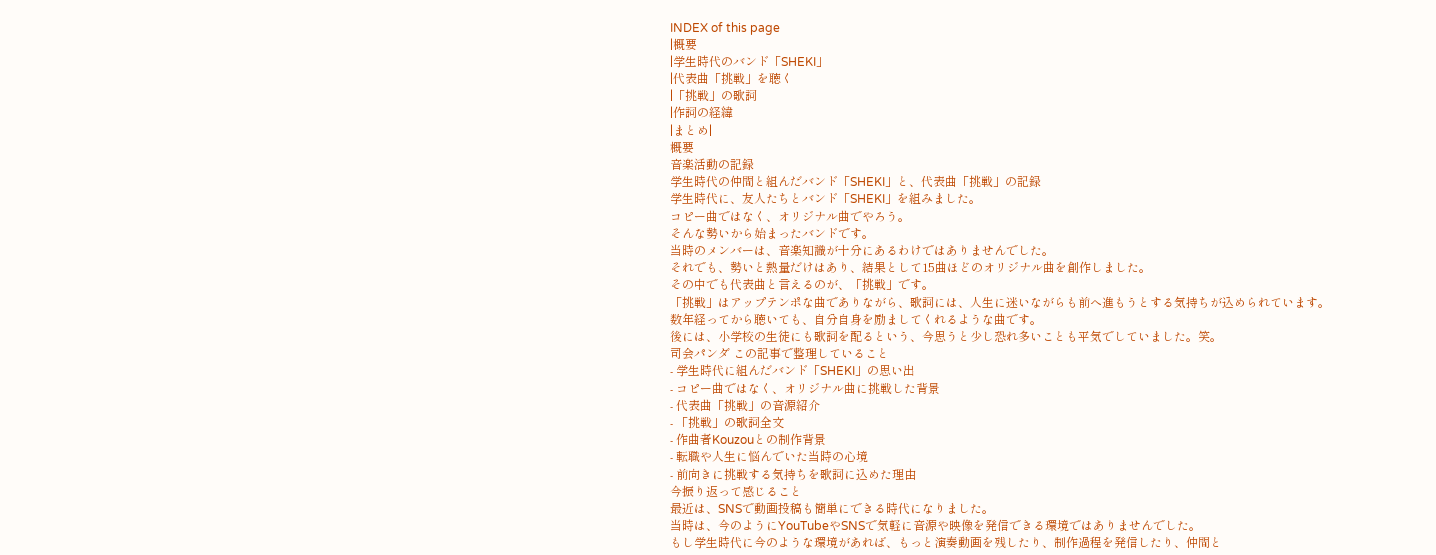INDEX of this page
|概要
|学生時代のバンド「SHEKI」
|代表曲「挑戦」を聴く
|「挑戦」の歌詞
|作詞の経緯
|まとめ|
概要
音楽活動の記録
学生時代の仲間と組んだバンド「SHEKI」と、代表曲「挑戦」の記録
学生時代に、友人たちとバンド「SHEKI」を組みました。
コピー曲ではなく、オリジナル曲でやろう。
そんな勢いから始まったバンドです。
当時のメンバーは、音楽知識が十分にあるわけではありませんでした。
それでも、勢いと熱量だけはあり、結果として15曲ほどのオリジナル曲を創作しました。
その中でも代表曲と言えるのが、「挑戦」です。
「挑戦」はアップテンポな曲でありながら、歌詞には、人生に迷いながらも前へ進もうとする気持ちが込められています。
数年経ってから聴いても、自分自身を励ましてくれるような曲です。
後には、小学校の生徒にも歌詞を配るという、今思うと少し恐れ多いことも平気でしていました。笑。
司会パンダ この記事で整理していること
- 学生時代に組んだバンド「SHEKI」の思い出
- コピー曲ではなく、オリジナル曲に挑戦した背景
- 代表曲「挑戦」の音源紹介
- 「挑戦」の歌詞全文
- 作曲者Kouzouとの制作背景
- 転職や人生に悩んでいた当時の心境
- 前向きに挑戦する気持ちを歌詞に込めた理由
今振り返って感じること
最近は、SNSで動画投稿も簡単にできる時代になりました。
当時は、今のようにYouTubeやSNSで気軽に音源や映像を発信できる環境ではありませんでした。
もし学生時代に今のような環境があれば、もっと演奏動画を残したり、制作過程を発信したり、仲間と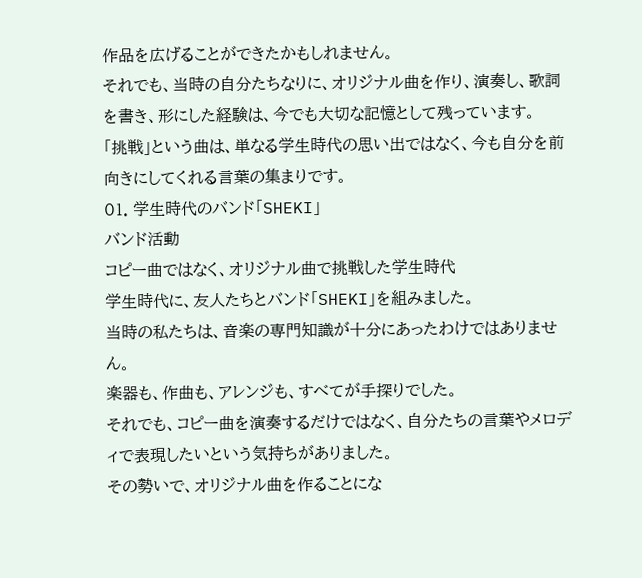作品を広げることができたかもしれません。
それでも、当時の自分たちなりに、オリジナル曲を作り、演奏し、歌詞を書き、形にした経験は、今でも大切な記憶として残っています。
「挑戦」という曲は、単なる学生時代の思い出ではなく、今も自分を前向きにしてくれる言葉の集まりです。
01. 学生時代のバンド「SHEKI」
バンド活動
コピー曲ではなく、オリジナル曲で挑戦した学生時代
学生時代に、友人たちとバンド「SHEKI」を組みました。
当時の私たちは、音楽の専門知識が十分にあったわけではありません。
楽器も、作曲も、アレンジも、すべてが手探りでした。
それでも、コピー曲を演奏するだけではなく、自分たちの言葉やメロディで表現したいという気持ちがありました。
その勢いで、オリジナル曲を作ることにな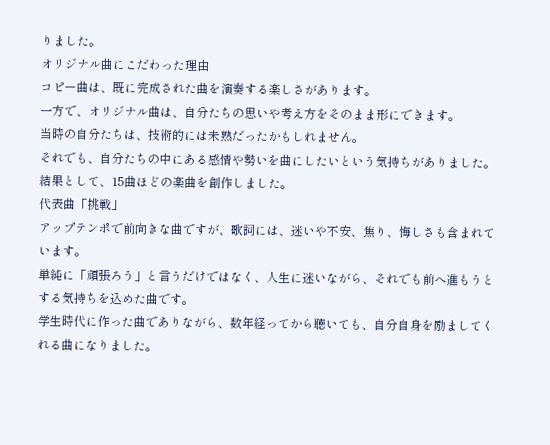りました。
オリジナル曲にこだわった理由
コピー曲は、既に完成された曲を演奏する楽しさがあります。
一方で、オリジナル曲は、自分たちの思いや考え方をそのまま形にできます。
当時の自分たちは、技術的には未熟だったかもしれません。
それでも、自分たちの中にある感情や勢いを曲にしたいという気持ちがありました。
結果として、15曲ほどの楽曲を創作しました。
代表曲「挑戦」
アップテンポで前向きな曲ですが、歌詞には、迷いや不安、焦り、悔しさも含まれています。
単純に「頑張ろう」と言うだけではなく、人生に迷いながら、それでも前へ進もうとする気持ちを込めた曲です。
学生時代に作った曲でありながら、数年経ってから聴いても、自分自身を励ましてくれる曲になりました。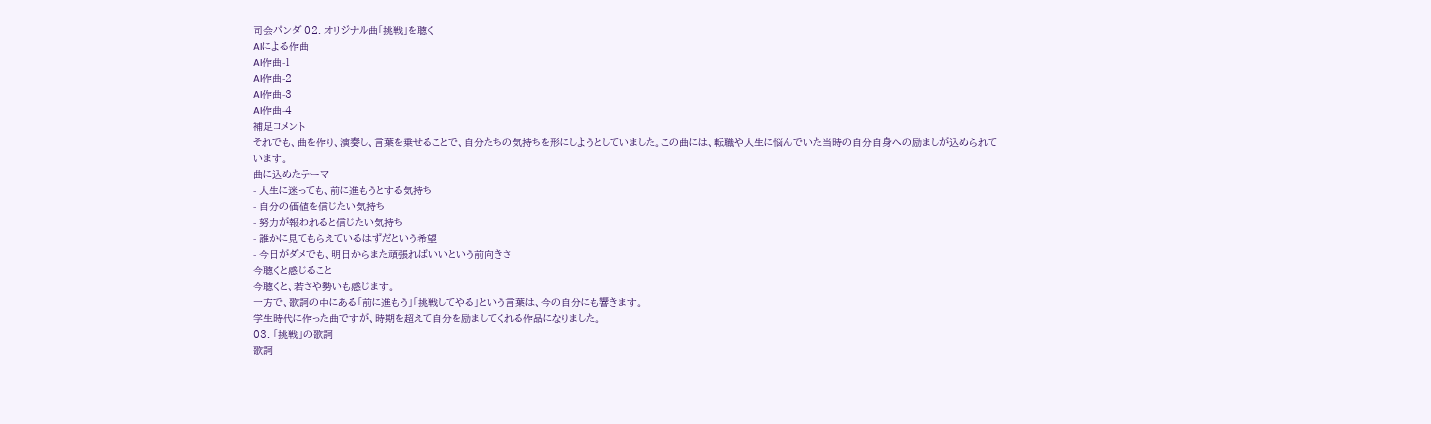司会パンダ 02. オリジナル曲「挑戦」を聴く
AIによる作曲
AI作曲-1
AI作曲-2
AI作曲-3
AI作曲-4
補足コメント
それでも、曲を作り、演奏し、言葉を乗せることで、自分たちの気持ちを形にしようとしていました。この曲には、転職や人生に悩んでいた当時の自分自身への励ましが込められています。
曲に込めたテーマ
- 人生に迷っても、前に進もうとする気持ち
- 自分の価値を信じたい気持ち
- 努力が報われると信じたい気持ち
- 誰かに見てもらえているはずだという希望
- 今日がダメでも、明日からまた頑張ればいいという前向きさ
今聴くと感じること
今聴くと、若さや勢いも感じます。
一方で、歌詞の中にある「前に進もう」「挑戦してやる」という言葉は、今の自分にも響きます。
学生時代に作った曲ですが、時期を超えて自分を励ましてくれる作品になりました。
03. 「挑戦」の歌詞
歌詞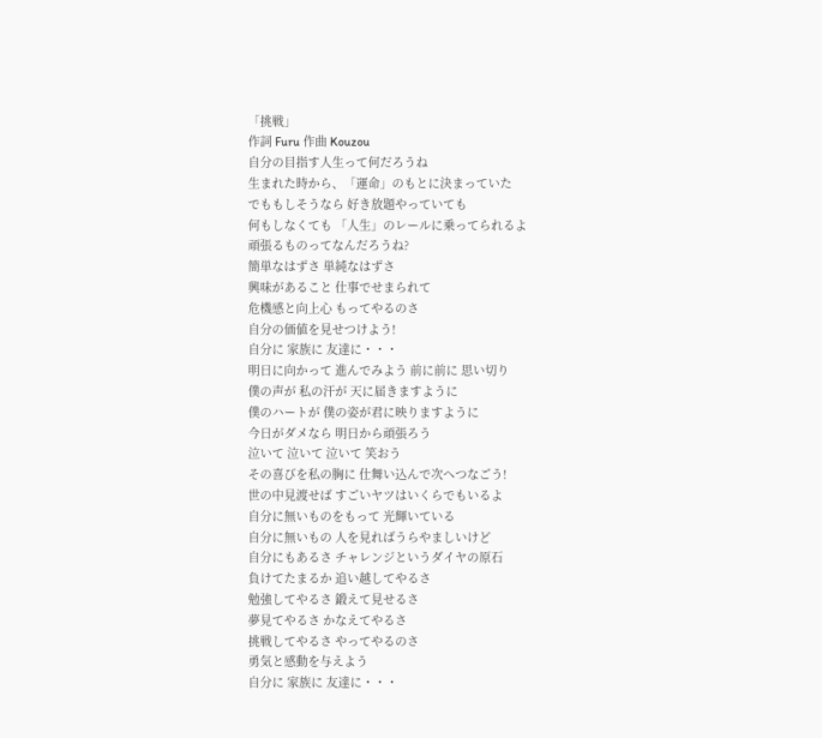「挑戦」
作詞 Furu 作曲 Kouzou
自分の目指す人生って何だろうね
生まれた時から、「運命」のもとに決まっていた
でももしそうなら 好き放題やっていても
何もしなくても 「人生」のレールに乗ってられるよ
頑張るものってなんだろうね?
簡単なはずさ 単純なはずさ
興味があること 仕事でせまられて
危機感と向上心 もってやるのさ
自分の価値を見せつけよう!
自分に 家族に 友達に・・・
明日に向かって 進んでみよう 前に前に 思い切り
僕の声が 私の汗が 天に届きますように
僕のハートが 僕の姿が君に映りますように
今日がダメなら 明日から頑張ろう
泣いて 泣いて 泣いて 笑おう
その喜びを私の胸に 仕舞い込んで次へつなごう!
世の中見渡せば すごいヤツはいくらでもいるよ
自分に無いものをもって 光輝いている
自分に無いもの 人を見ればうらやましいけど
自分にもあるさ チャレンジというダイヤの原石
負けてたまるか 追い越してやるさ
勉強してやるさ 鍛えて見せるさ
夢見てやるさ かなえてやるさ
挑戦してやるさ やってやるのさ
勇気と感動を与えよう
自分に 家族に 友達に・・・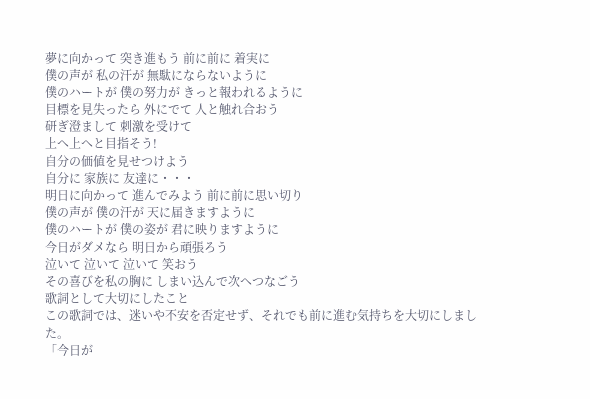夢に向かって 突き進もう 前に前に 着実に
僕の声が 私の汗が 無駄にならないように
僕のハートが 僕の努力が きっと報われるように
目標を見失ったら 外にでて 人と触れ合おう
研ぎ澄まして 刺激を受けて
上へ上へと目指そう!
自分の価値を見せつけよう
自分に 家族に 友達に・・・
明日に向かって 進んでみよう 前に前に思い切り
僕の声が 僕の汗が 天に届きますように
僕のハートが 僕の姿が 君に映りますように
今日がダメなら 明日から頑張ろう
泣いて 泣いて 泣いて 笑おう
その喜びを私の胸に しまい込んで次へつなごう
歌詞として大切にしたこと
この歌詞では、迷いや不安を否定せず、それでも前に進む気持ちを大切にしました。
「今日が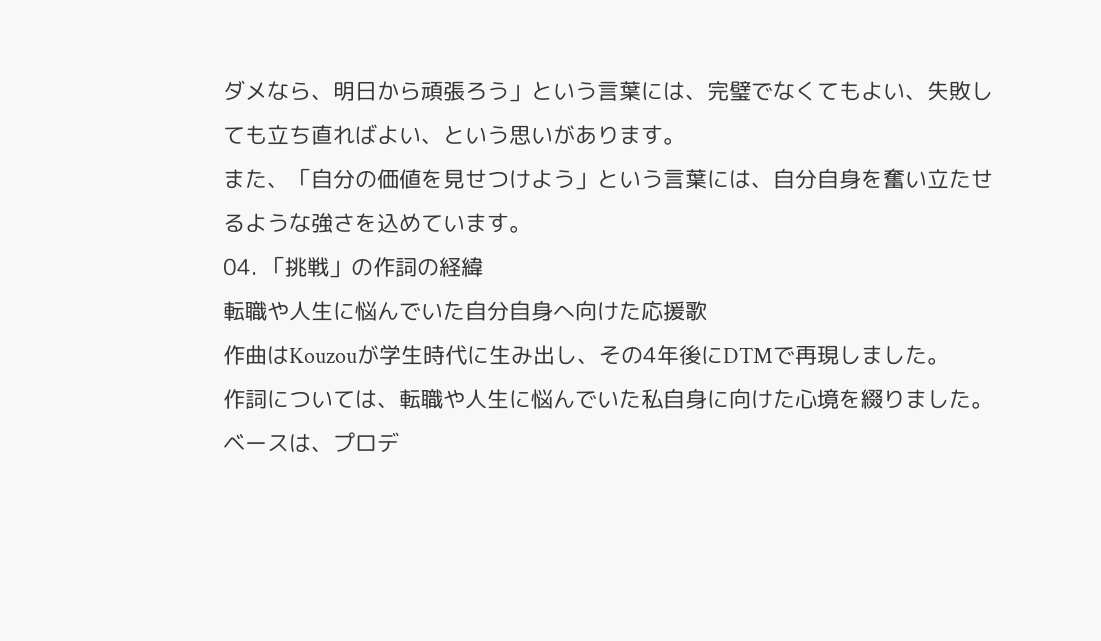ダメなら、明日から頑張ろう」という言葉には、完璧でなくてもよい、失敗しても立ち直ればよい、という思いがあります。
また、「自分の価値を見せつけよう」という言葉には、自分自身を奮い立たせるような強さを込めています。
04. 「挑戦」の作詞の経緯
転職や人生に悩んでいた自分自身へ向けた応援歌
作曲はKouzouが学生時代に生み出し、その4年後にDTMで再現しました。
作詞については、転職や人生に悩んでいた私自身に向けた心境を綴りました。
ベースは、プロデ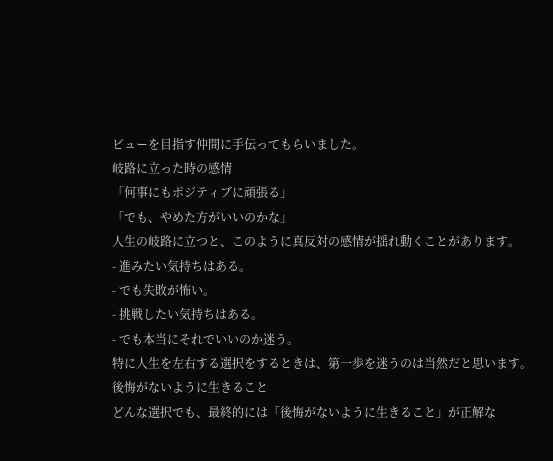ビューを目指す仲間に手伝ってもらいました。
岐路に立った時の感情
「何事にもポジティブに頑張る」
「でも、やめた方がいいのかな」
人生の岐路に立つと、このように真反対の感情が揺れ動くことがあります。
- 進みたい気持ちはある。
- でも失敗が怖い。
- 挑戦したい気持ちはある。
- でも本当にそれでいいのか迷う。
特に人生を左右する選択をするときは、第一歩を迷うのは当然だと思います。
後悔がないように生きること
どんな選択でも、最終的には「後悔がないように生きること」が正解な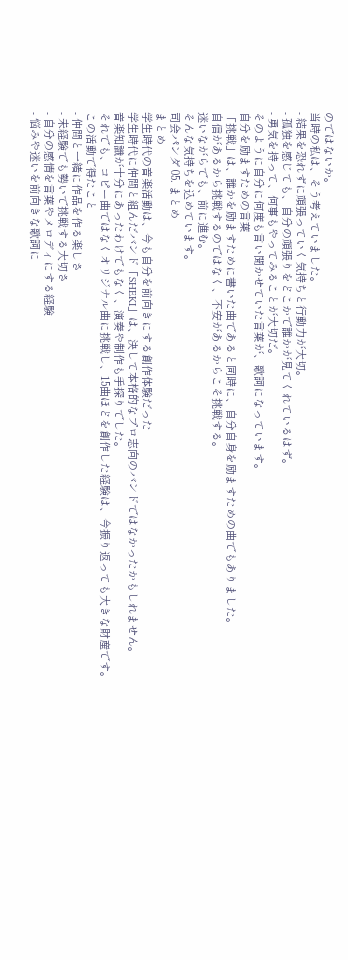のではないか。
当時の私は、そう考えていました。
- 結果を恐れずに頑張っていく気持ちと行動力が大切。
- 孤独を感じても、自分の頑張りをどこかで誰かが見てくれているはず。
- 勇気を持って、何事もやってみることが大切だ。
そのように自分に何度も言い聞かせていた言葉が、歌詞になっています。
自分を励ますための言葉
「挑戦」は、誰かを励ますために書いた曲であると同時に、自分自身を励ますための曲でもありました。
自信があるから挑戦するのではなく、不安があるからこそ挑戦する。
迷いながらでも、前に進む。
そんな気持ちを込めています。
司会パンダ 05. まとめ
まとめ
学生時代の音楽活動は、今も自分を前向きにする創作体験だった
学生時代に仲間と組んだバンド「SHEKI」は、決して本格的なプロ志向のバンドではなかったかもしれません。
音楽知識が十分にあったわけでもなく、演奏や制作も手探りでした。
それでも、コピー曲ではなくオリジナル曲に挑戦し、15曲ほどを創作した経験は、今振り返っても大きな財産です。
この活動で得たこと
- 仲間と一緒に作品を作る楽しさ
- 未経験でも勢いで挑戦する大切さ
- 自分の感情を言葉やメロディにする経験
- 悩みや迷いを前向きな歌詞に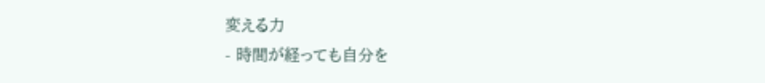変える力
- 時間が経っても自分を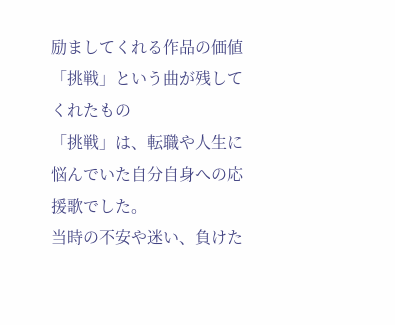励ましてくれる作品の価値
「挑戦」という曲が残してくれたもの
「挑戦」は、転職や人生に悩んでいた自分自身への応援歌でした。
当時の不安や迷い、負けた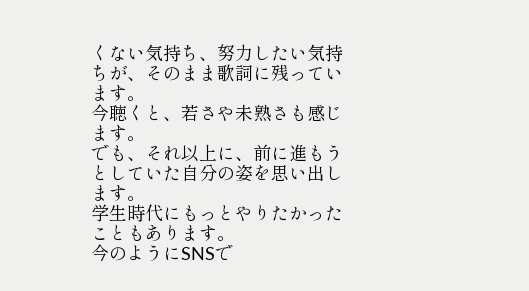くない気持ち、努力したい気持ちが、そのまま歌詞に残っています。
今聴くと、若さや未熟さも感じます。
でも、それ以上に、前に進もうとしていた自分の姿を思い出します。
学生時代にもっとやりたかったこともあります。
今のようにSNSで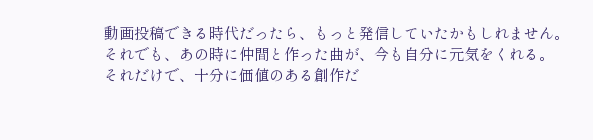動画投稿できる時代だったら、もっと発信していたかもしれません。
それでも、あの時に仲間と作った曲が、今も自分に元気をくれる。
それだけで、十分に価値のある創作だ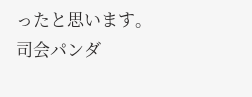ったと思います。
司会パンダ